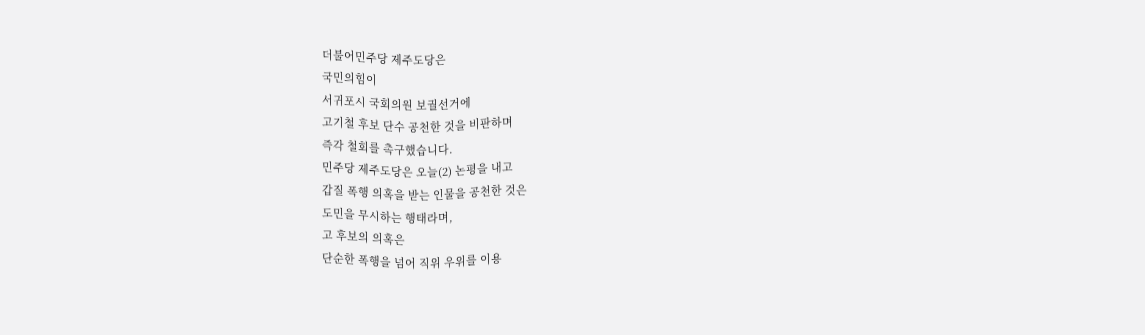더불어민주당 제주도당은
국민의힘이
서귀포시 국회의원 보궐선거에
고기철 후보 단수 공천한 것을 비판하며
즉각 철회를 촉구했습니다.
민주당 제주도당은 오늘(2) 논평을 내고
갑질 폭행 의혹을 받는 인물을 공천한 것은
도민을 무시하는 행태라며,
고 후보의 의혹은
단순한 폭행을 넘어 직위 우위를 이용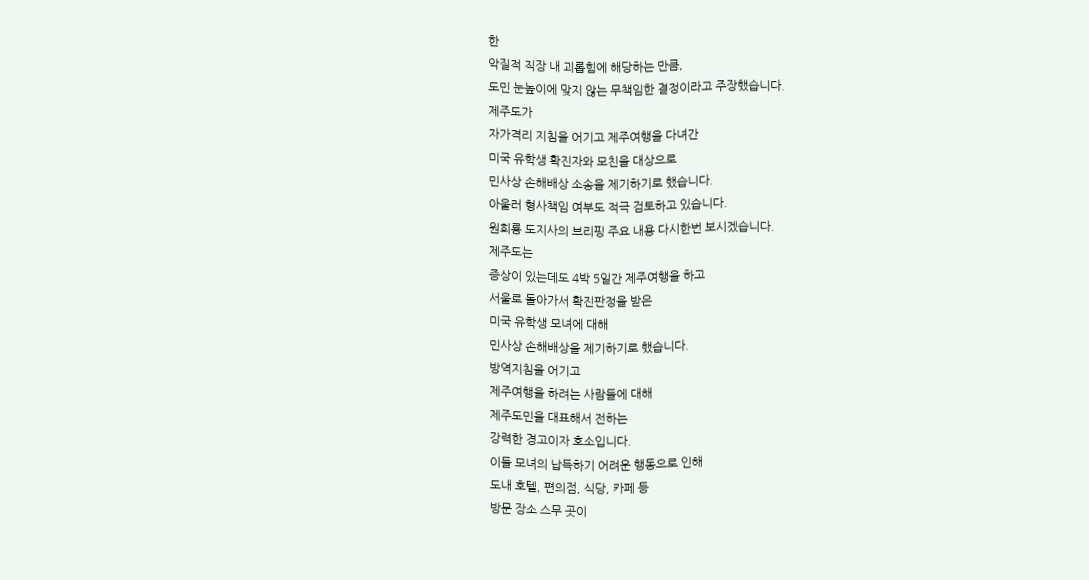한
악질적 직장 내 괴롭힘에 해당하는 만큼,
도민 눈높이에 맞지 않는 무책임한 결정이라고 주장했습니다.
제주도가
자가격리 지침을 어기고 제주여행을 다녀간
미국 유학생 확진자와 모친을 대상으로
민사상 손해배상 소송을 제기하기로 했습니다.
아울러 형사책임 여부도 적극 검토하고 있습니다.
원희룡 도지사의 브리핑 주요 내용 다시한번 보시겠습니다.
제주도는
증상이 있는데도 4박 5일간 제주여행을 하고
서울로 돌아가서 확진판정을 받은
미국 유학생 모녀에 대해
민사상 손해배상을 제기하기로 했습니다.
방역지침을 어기고
제주여행을 하려는 사람들에 대해
제주도민을 대표해서 전하는
강력한 경고이자 호소입니다.
이들 모녀의 납득하기 어려운 행동으로 인해
도내 호텔, 편의점, 식당, 카페 등
방문 장소 스무 곳이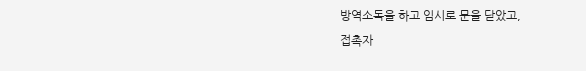방역소독을 하고 임시로 문을 닫았고,
접촉자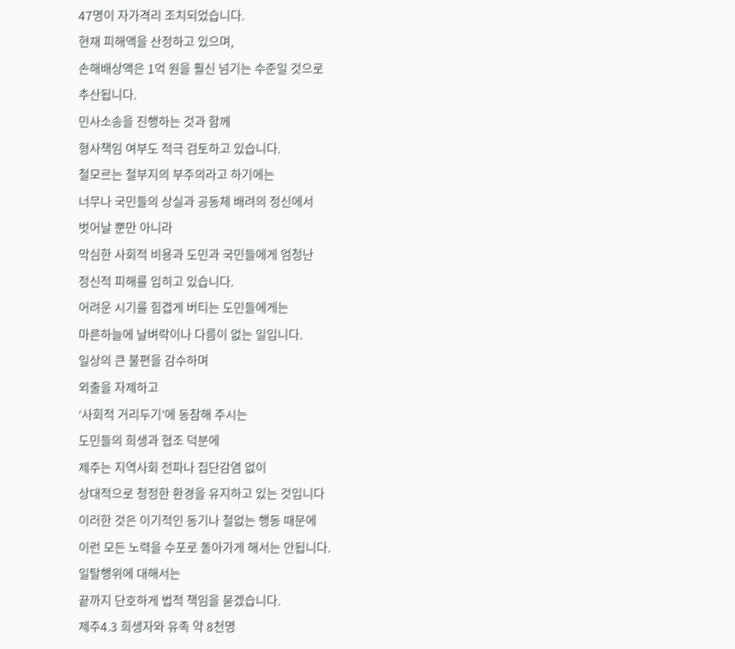47명이 자가격리 조치되었습니다.
현재 피해액을 산정하고 있으며,
손해배상액은 1억 원을 훨신 넘기는 수준일 것으로
추산됩니다.
민사소송을 진행하는 것과 함께
형사책임 여부도 적극 검토하고 있습니다.
철모르는 철부지의 부주의라고 하기에는
너무나 국민들의 상실과 공동체 배려의 정신에서
벗어날 뿐만 아니라
막심한 사회적 비용과 도민과 국민들에게 엄청난
정신적 피해를 입히고 있습니다.
어려운 시기를 힘겹게 버티는 도민들에게는
마른하늘에 날벼락이나 다름이 없는 일입니다.
일상의 큰 불편을 감수하며
외출을 자제하고
‘사회적 거리두기’에 동참해 주시는
도민들의 희생과 협조 덕분에
제주는 지역사회 전파나 집단감염 없이
상대적으로 청정한 환경을 유지하고 있는 것입니다
이러한 것은 이기적인 동기나 철없는 행동 때문에
이런 모든 노력을 수포로 돌아가게 해서는 안됩니다.
일탈행위에 대해서는
끝까지 단호하게 법적 책임을 묻겠습니다.
제주4.3 희생자와 유족 약 8천명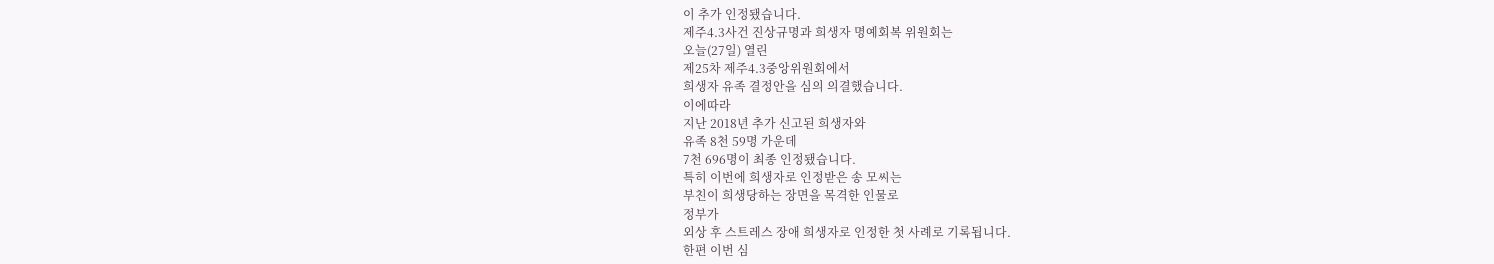이 추가 인정됐습니다.
제주4.3사건 진상규명과 희생자 명예회복 위원회는
오늘(27일) 열린
제25차 제주4.3중앙위원회에서
희생자 유족 결정안을 심의 의결했습니다.
이에따라
지난 2018년 추가 신고된 희생자와
유족 8천 59명 가운데
7천 696명이 최종 인정됐습니다.
특히 이번에 희생자로 인정받은 송 모씨는
부친이 희생당하는 장면을 목격한 인물로
정부가
외상 후 스트레스 장애 희생자로 인정한 첫 사례로 기록됩니다.
한편 이번 심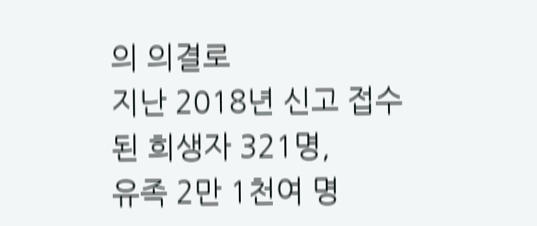의 의결로
지난 2018년 신고 접수된 희생자 321명,
유족 2만 1천여 명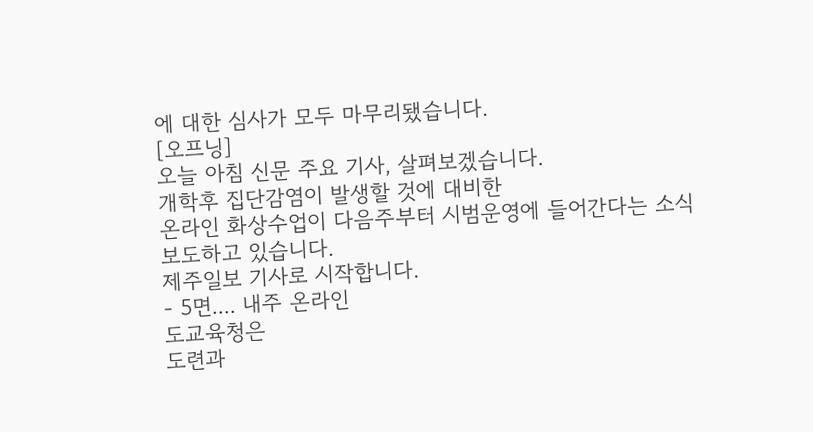에 대한 심사가 모두 마무리됐습니다.
[오프닝]
오늘 아침 신문 주요 기사, 살펴보겠습니다.
개학후 집단감염이 발생할 것에 대비한
온라인 화상수업이 다음주부터 시범운영에 들어간다는 소식
보도하고 있습니다.
제주일보 기사로 시작합니다.
- 5면.... 내주 온라인
도교육청은
도련과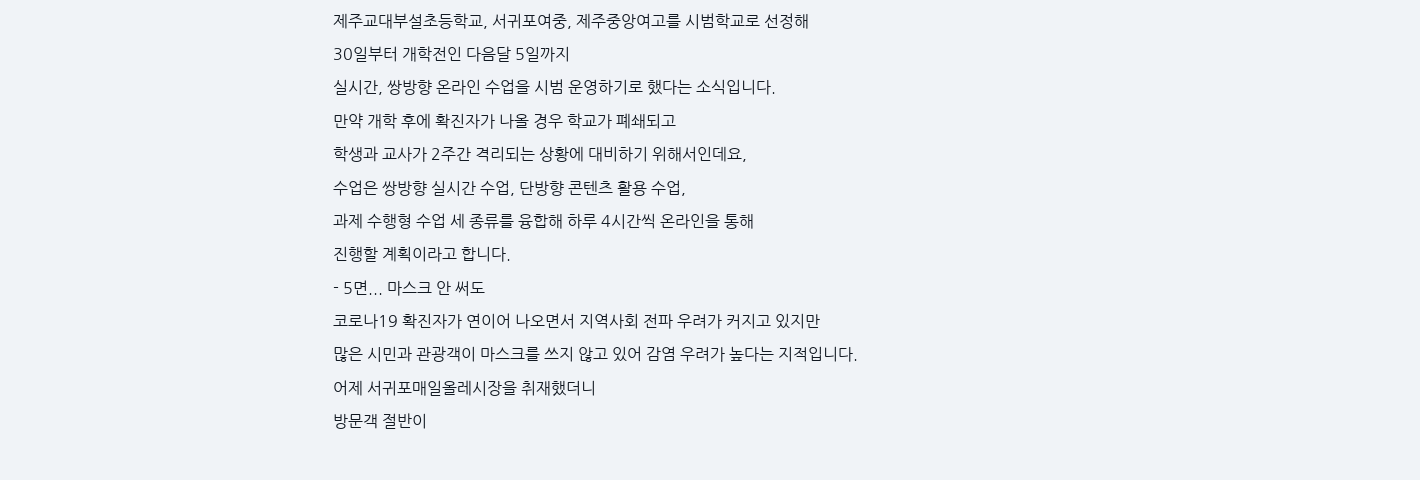제주교대부설초등학교, 서귀포여중, 제주중앙여고를 시범학교로 선정해
30일부터 개학전인 다음달 5일까지
실시간, 쌍방향 온라인 수업을 시범 운영하기로 했다는 소식입니다.
만약 개학 후에 확진자가 나올 경우 학교가 폐쇄되고
학생과 교사가 2주간 격리되는 상황에 대비하기 위해서인데요,
수업은 쌍방향 실시간 수업, 단방향 콘텐츠 활용 수업,
과제 수행형 수업 세 종류를 융합해 하루 4시간씩 온라인을 통해
진행할 계획이라고 합니다.
- 5면... 마스크 안 써도
코로나19 확진자가 연이어 나오면서 지역사회 전파 우려가 커지고 있지만
많은 시민과 관광객이 마스크를 쓰지 않고 있어 감염 우려가 높다는 지적입니다.
어제 서귀포매일올레시장을 취재했더니
방문객 절반이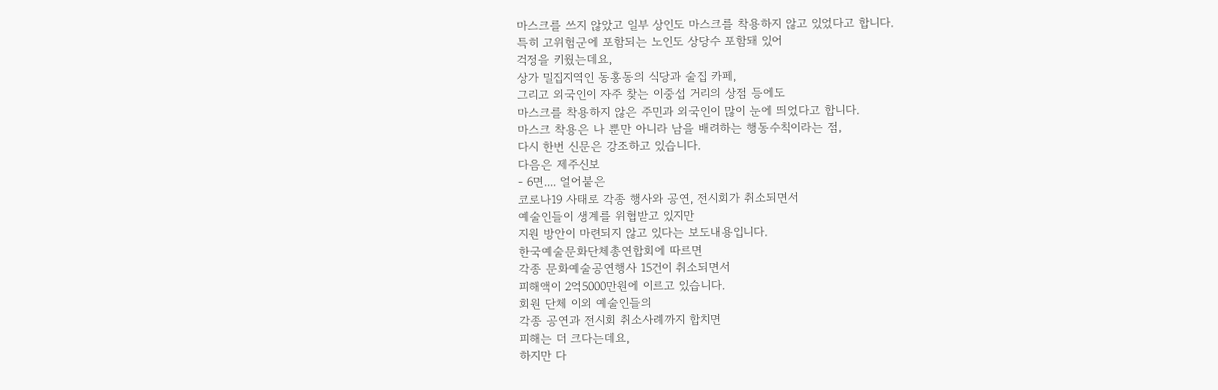마스크를 쓰지 않았고 일부 상인도 마스크를 착용하지 않고 있었다고 합니다.
특히 고위험군에 포함되는 노인도 상당수 포함돼 있어
걱정을 키웠는데요,
상가 밀집지역인 동홍동의 식당과 술집 카페,
그리고 외국인이 자주 찾는 이중섭 거리의 상점 등에도
마스크를 착용하지 않은 주민과 외국인이 많이 눈에 띄었다고 합니다.
마스크 착용은 나 뿐만 아니라 남을 배려하는 행동수칙이라는 점,
다시 한번 신문은 강조하고 있습니다.
다음은 제주신보
- 6면.... 얼어붙은
코로나19 사태로 각종 행사와 공연, 전시회가 취소되면서
예술인들이 생계를 위협받고 있지만
지원 방안이 마련되지 않고 있다는 보도내용입니다.
한국예술문화단체총연합회에 따르면
각종 문화예술공연행사 15건이 취소되면서
피해액이 2억5000만원에 이르고 있습니다.
회원 단체 이외 예술인들의
각종 공연과 전시회 취소사례까지 합치면
피해는 더 크다는데요,
하지만 다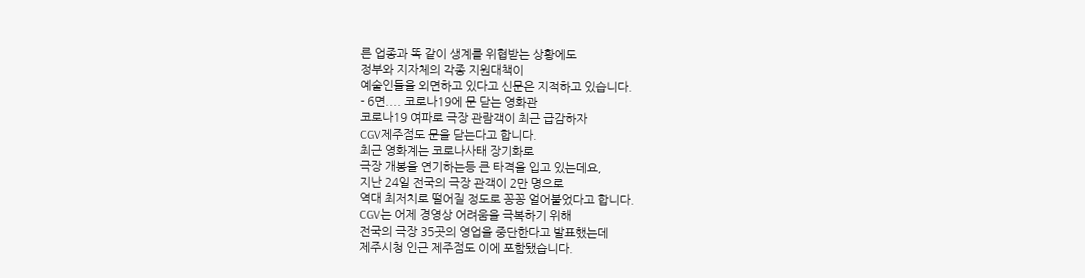른 업종과 똑 같이 생계를 위협받는 상황에도
정부와 지자체의 각종 지원대책이
예술인들을 외면하고 있다고 신문은 지적하고 있습니다.
- 6면.... 코로나19에 문 닫는 영화관
코로나19 여파로 극장 관람객이 최근 급감하자
CGV제주점도 문을 닫는다고 합니다.
최근 영화계는 코로나사태 장기화로
극장 개봉을 연기하는등 큰 타격을 입고 있는데요,
지난 24일 전국의 극장 관객이 2만 명으로
역대 최저치로 떨어질 정도로 꽁꽁 얼어붙었다고 합니다.
CGV는 어제 경영상 어려움을 극복하기 위해
전국의 극장 35곳의 영업을 중단한다고 발표했는데
제주시청 인근 제주점도 이에 포함됐습니다.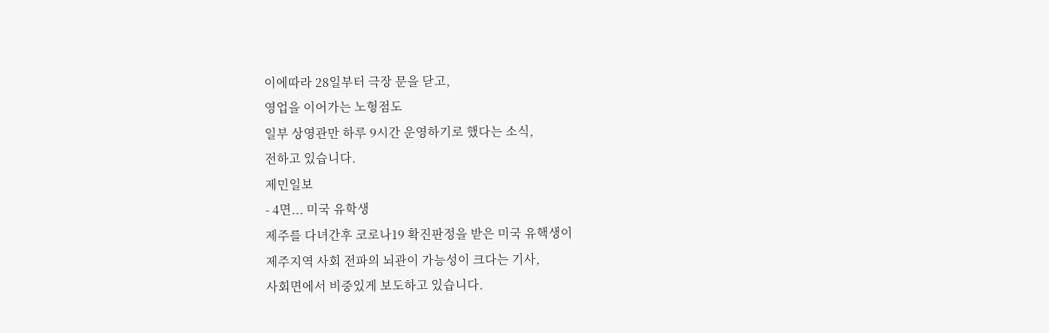이에따라 28일부터 극장 문을 닫고,
영업을 이어가는 노형점도
일부 상영관만 하루 9시간 운영하기로 했다는 소식,
전하고 있습니다.
제민일보
- 4면... 미국 유학생
제주를 다녀간후 코로나19 확진판정을 받은 미국 유핵생이
제주지역 사회 전파의 뇌관이 가능성이 크다는 기사,
사회면에서 비중있게 보도하고 있습니다.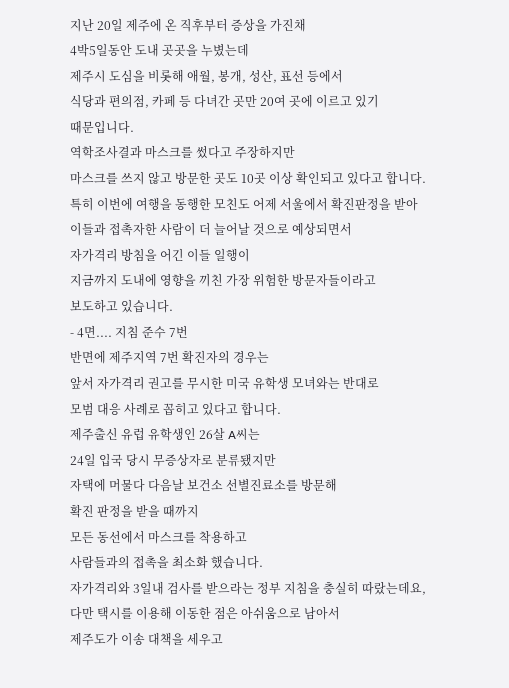지난 20일 제주에 온 직후부터 증상을 가진채
4박5일동안 도내 곳곳을 누볐는데
제주시 도심을 비롯해 애월, 봉개, 성산, 표선 등에서
식당과 편의점, 카페 등 다녀간 곳만 20여 곳에 이르고 있기
때문입니다.
역학조사결과 마스크를 썼다고 주장하지만
마스크를 쓰지 않고 방문한 곳도 10곳 이상 확인되고 있다고 합니다.
특히 이번에 여행을 동행한 모친도 어제 서울에서 확진판정을 받아
이들과 접촉자한 사람이 더 늘어날 것으로 예상되면서
자가격리 방침을 어긴 이들 일행이
지금까지 도내에 영향을 끼친 가장 위험한 방문자들이라고
보도하고 있습니다.
- 4면.... 지침 준수 7번
반면에 제주지역 7번 확진자의 경우는
앞서 자가격리 권고를 무시한 미국 유학생 모녀와는 반대로
모범 대응 사례로 꼽히고 있다고 합니다.
제주출신 유럽 유학생인 26살 A씨는
24일 입국 당시 무증상자로 분류됐지만
자택에 머물다 다음날 보건소 선별진료소를 방문해
확진 판정을 받을 때까지
모든 동선에서 마스크를 착용하고
사람들과의 접촉을 최소화 했습니다.
자가격리와 3일내 검사를 받으라는 정부 지침을 충실히 따랐는데요,
다만 택시를 이용해 이동한 점은 아쉬움으로 남아서
제주도가 이송 대책을 세우고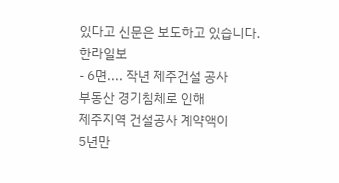있다고 신문은 보도하고 있습니다.
한라일보
- 6면.... 작년 제주건설 공사
부동산 경기침체로 인해
제주지역 건설공사 계약액이
5년만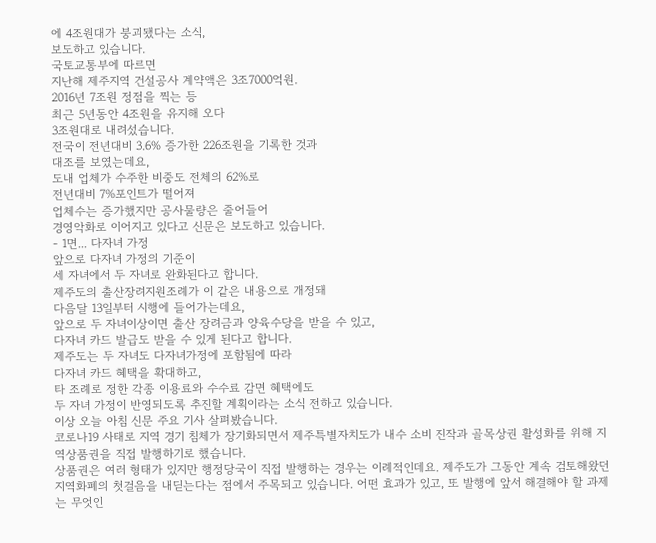에 4조원대가 붕괴됐다는 소식,
보도하고 있습니다.
국토교통부에 따르면
지난해 제주지역 건설공사 계약액은 3조7000억원.
2016년 7조원 정점을 찍는 등
최근 5년동안 4조원을 유지해 오다
3조원대로 내려섰습니다.
전국이 전년대비 3.6% 증가한 226조원을 기록한 것과
대조를 보였는데요,
도내 업체가 수주한 비중도 전체의 62%로
전년대비 7%포인트가 떨어져
업체수는 증가했지만 공사물량은 줄어들어
경영악화로 이어지고 있다고 신문은 보도하고 있습니다.
- 1면... 다자녀 가정
앞으로 다자녀 가정의 기준이
세 자녀에서 두 자녀로 완화된다고 합니다.
제주도의 출산장려지원조례가 이 같은 내용으로 개정돼
다음달 13일부터 시행에 들어가는데요,
앞으로 두 자녀이상이면 출산 장려금과 양육수당을 받을 수 있고,
다자녀 카드 발급도 받을 수 있게 된다고 합니다.
제주도는 두 자녀도 다자녀가정에 포함됨에 따라
다자녀 카드 혜택을 확대하고,
타 조례로 정한 각종 이용료와 수수료 감면 혜택에도
두 자녀 가정이 반영되도록 추진할 계획이라는 소식 전하고 있습니다.
이상 오늘 아침 신문 주요 기사 살펴봤습니다.
코로나19 사태로 지역 경기 침체가 장기화되면서 제주특별자치도가 내수 소비 진작과 골목상권 활성화를 위해 지역상품권을 직접 발행하기로 했습니다.
상품권은 여러 형태가 있지만 행정당국이 직접 발행하는 경우는 이례적인데요. 제주도가 그동안 계속 검토해왔던 지역화폐의 첫걸음을 내딛는다는 점에서 주목되고 있습니다. 어떤 효과가 있고, 또 발행에 앞서 해결해야 할 과제는 무엇인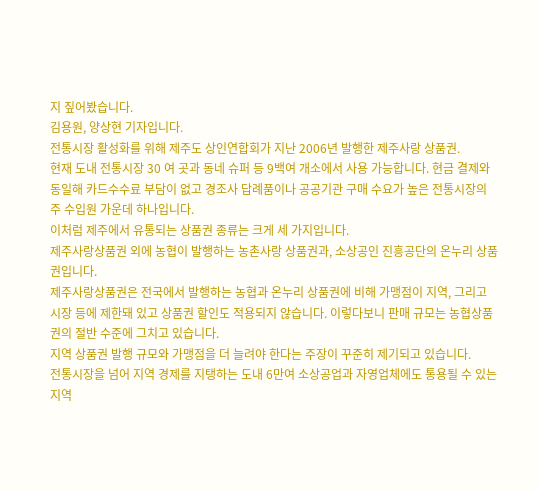지 짚어봤습니다.
김용원, 양상현 기자입니다.
전통시장 활성화를 위해 제주도 상인연합회가 지난 2006년 발행한 제주사랑 상품권.
현재 도내 전통시장 30 여 곳과 동네 슈퍼 등 9백여 개소에서 사용 가능합니다. 현금 결제와 동일해 카드수수료 부담이 없고 경조사 답례품이나 공공기관 구매 수요가 높은 전통시장의 주 수입원 가운데 하나입니다.
이처럼 제주에서 유통되는 상품권 종류는 크게 세 가지입니다.
제주사랑상품권 외에 농협이 발행하는 농촌사랑 상품권과, 소상공인 진흥공단의 온누리 상품권입니다.
제주사랑상품권은 전국에서 발행하는 농협과 온누리 상품권에 비해 가맹점이 지역, 그리고 시장 등에 제한돼 있고 상품권 할인도 적용되지 않습니다. 이렇다보니 판매 규모는 농협상품권의 절반 수준에 그치고 있습니다.
지역 상품권 발행 규모와 가맹점을 더 늘려야 한다는 주장이 꾸준히 제기되고 있습니다.
전통시장을 넘어 지역 경제를 지탱하는 도내 6만여 소상공업과 자영업체에도 통용될 수 있는 지역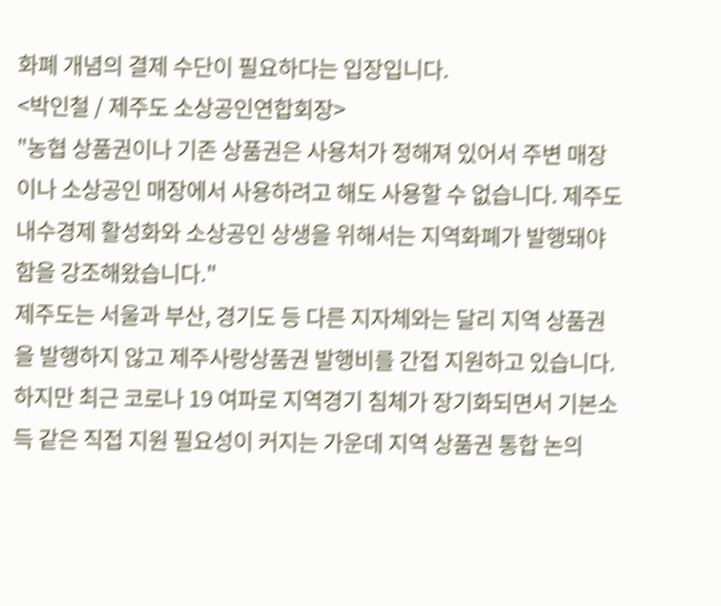화폐 개념의 결제 수단이 필요하다는 입장입니다.
<박인철 / 제주도 소상공인연합회장>
"농협 상품권이나 기존 상품권은 사용처가 정해져 있어서 주변 매장이나 소상공인 매장에서 사용하려고 해도 사용할 수 없습니다. 제주도 내수경제 활성화와 소상공인 상생을 위해서는 지역화폐가 발행돼야 함을 강조해왔습니다."
제주도는 서울과 부산, 경기도 등 다른 지자체와는 달리 지역 상품권을 발행하지 않고 제주사랑상품권 발행비를 간접 지원하고 있습니다. 하지만 최근 코로나 19 여파로 지역경기 침체가 장기화되면서 기본소득 같은 직접 지원 필요성이 커지는 가운데 지역 상품권 통합 논의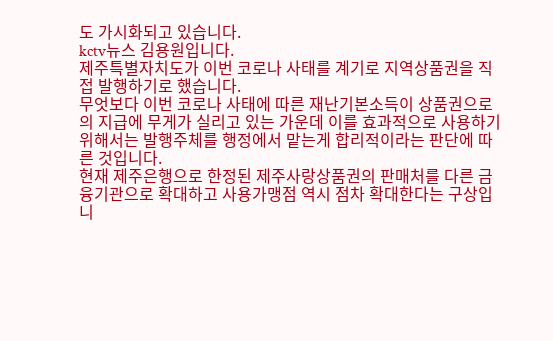도 가시화되고 있습니다.
kctv뉴스 김용원입니다.
제주특별자치도가 이번 코로나 사태를 계기로 지역상품권을 직접 발행하기로 했습니다.
무엇보다 이번 코로나 사태에 따른 재난기본소득이 상품권으로의 지급에 무게가 실리고 있는 가운데 이를 효과적으로 사용하기 위해서는 발행주체를 행정에서 맡는게 합리적이라는 판단에 따른 것입니다.
현재 제주은행으로 한정된 제주사랑상품권의 판매처를 다른 금융기관으로 확대하고 사용가맹점 역시 점차 확대한다는 구상입니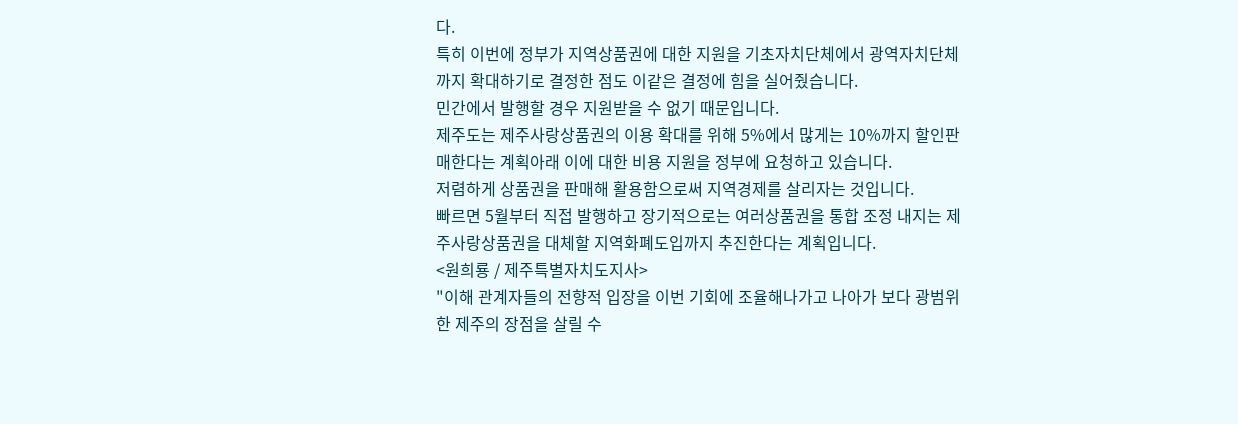다.
특히 이번에 정부가 지역상품권에 대한 지원을 기초자치단체에서 광역자치단체까지 확대하기로 결정한 점도 이같은 결정에 힘을 실어줬습니다.
민간에서 발행할 경우 지원받을 수 없기 때문입니다.
제주도는 제주사랑상품권의 이용 확대를 위해 5%에서 많게는 10%까지 할인판매한다는 계획아래 이에 대한 비용 지원을 정부에 요청하고 있습니다.
저렴하게 상품권을 판매해 활용함으로써 지역경제를 살리자는 것입니다.
빠르면 5월부터 직접 발행하고 장기적으로는 여러상품권을 통합 조정 내지는 제주사랑상품권을 대체할 지역화폐도입까지 추진한다는 계획입니다.
<원희룡 / 제주특별자치도지사>
"이해 관계자들의 전향적 입장을 이번 기회에 조율해나가고 나아가 보다 광범위한 제주의 장점을 살릴 수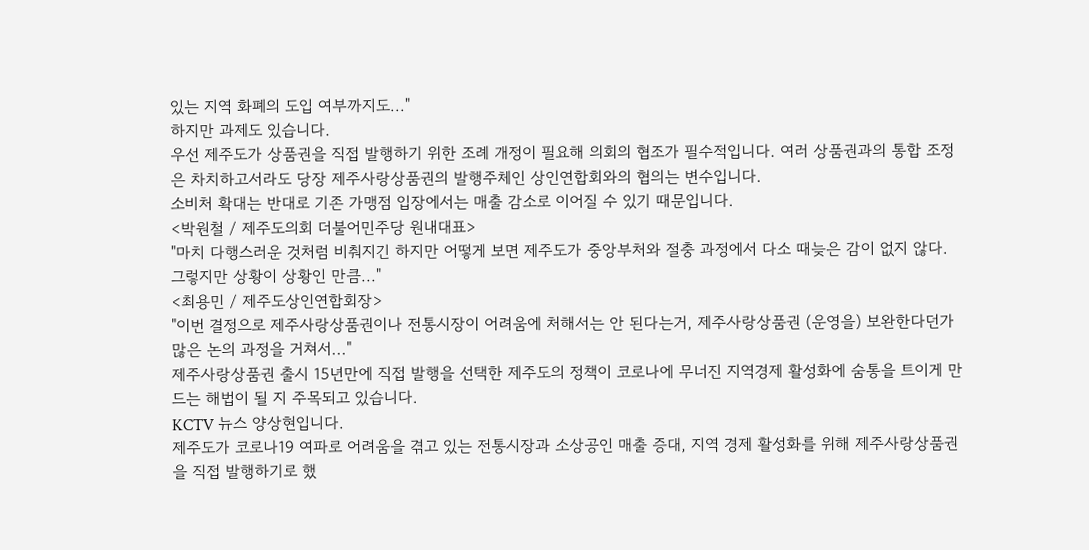있는 지역 화폐의 도입 여부까지도..."
하지만 과제도 있습니다.
우선 제주도가 상품권을 직접 발행하기 위한 조례 개정이 필요해 의회의 협조가 필수적입니다. 여러 상품권과의 통합 조정은 차치하고서라도 당장 제주사랑상품권의 발행주체인 상인연합회와의 협의는 변수입니다.
소비처 확대는 반대로 기존 가맹점 입장에서는 매출 감소로 이어질 수 있기 때문입니다.
<박원철 / 제주도의회 더불어민주당 원내대표>
"마치 다행스러운 것처럼 비춰지긴 하지만 어떻게 보면 제주도가 중앙부처와 절충 과정에서 다소 때늦은 감이 없지 않다. 그렇지만 상황이 상황인 만큼..."
<최용민 / 제주도상인연합회장>
"이번 결정으로 제주사랑상품권이나 전통시장이 어려움에 처해서는 안 된다는거, 제주사랑상품권 (운영을) 보완한다던가 많은 논의 과정을 거쳐서..."
제주사랑상품권 출시 15년만에 직접 발행을 선택한 제주도의 정책이 코로나에 무너진 지역경제 활성화에 숨통을 트이게 만드는 해법이 될 지 주목되고 있습니다.
KCTV 뉴스 양상현입니다.
제주도가 코로나19 여파로 어려움을 겪고 있는 전통시장과 소상공인 매출 증대, 지역 경제 활성화를 위해 제주사랑상품권을 직접 발행하기로 했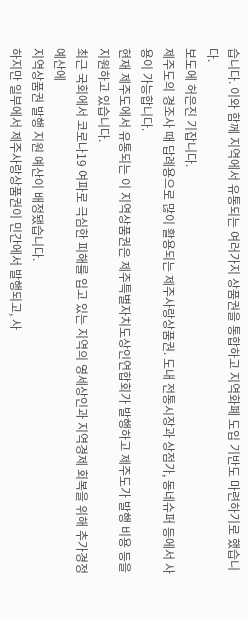습니다. 이와 함께 지역에서 유통되는 여러가지 상품권을 통합하고 지역화폐 도입 기반도 마련하기로 했습니다.
보도에 허은진 기잡니다.
제주도의 경조사 때 답례용으로 많이 활용되는 제주사랑상품권. 도내 전통시장과 상점가, 동네슈퍼 등에서 사용이 가능합니다.
현재 제주도에서 유통되는 이 지역상품권은 제주특별자치도상인연합회가 발행하고 제주도가 발행 비용 등을 지원하고 있습니다.
최근 국회에서 코로나19 여파로 극심한 피해를 입고 있는 지역의 영세상인과 지역경제 회복을 위해 추가경정예산에
지역상품권 발행 지원 예산이 배정됐습니다.
하지만 일부에서 제주사랑상품권이 민간에서 발행되고, 사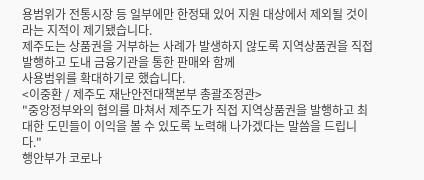용범위가 전통시장 등 일부에만 한정돼 있어 지원 대상에서 제외될 것이라는 지적이 제기됐습니다.
제주도는 상품권을 거부하는 사례가 발생하지 않도록 지역상품권을 직접 발행하고 도내 금융기관을 통한 판매와 함께
사용범위를 확대하기로 했습니다.
<이중환 / 제주도 재난안전대책본부 총괄조정관>
"중앙정부와의 협의를 마쳐서 제주도가 직접 지역상품권을 발행하고 최대한 도민들이 이익을 볼 수 있도록 노력해 나가겠다는 말씀을 드립니다."
행안부가 코로나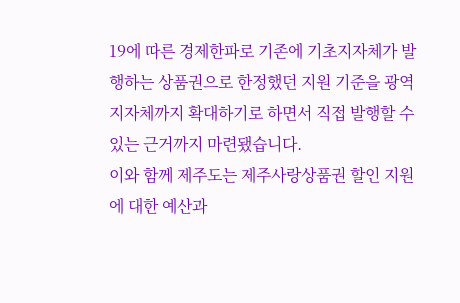19에 따른 경제한파로 기존에 기초지자체가 발행하는 상품권으로 한정했던 지원 기준을 광역지자체까지 확대하기로 하면서 직접 발행할 수 있는 근거까지 마련됐습니다.
이와 함께 제주도는 제주사랑상품권 할인 지원에 대한 예산과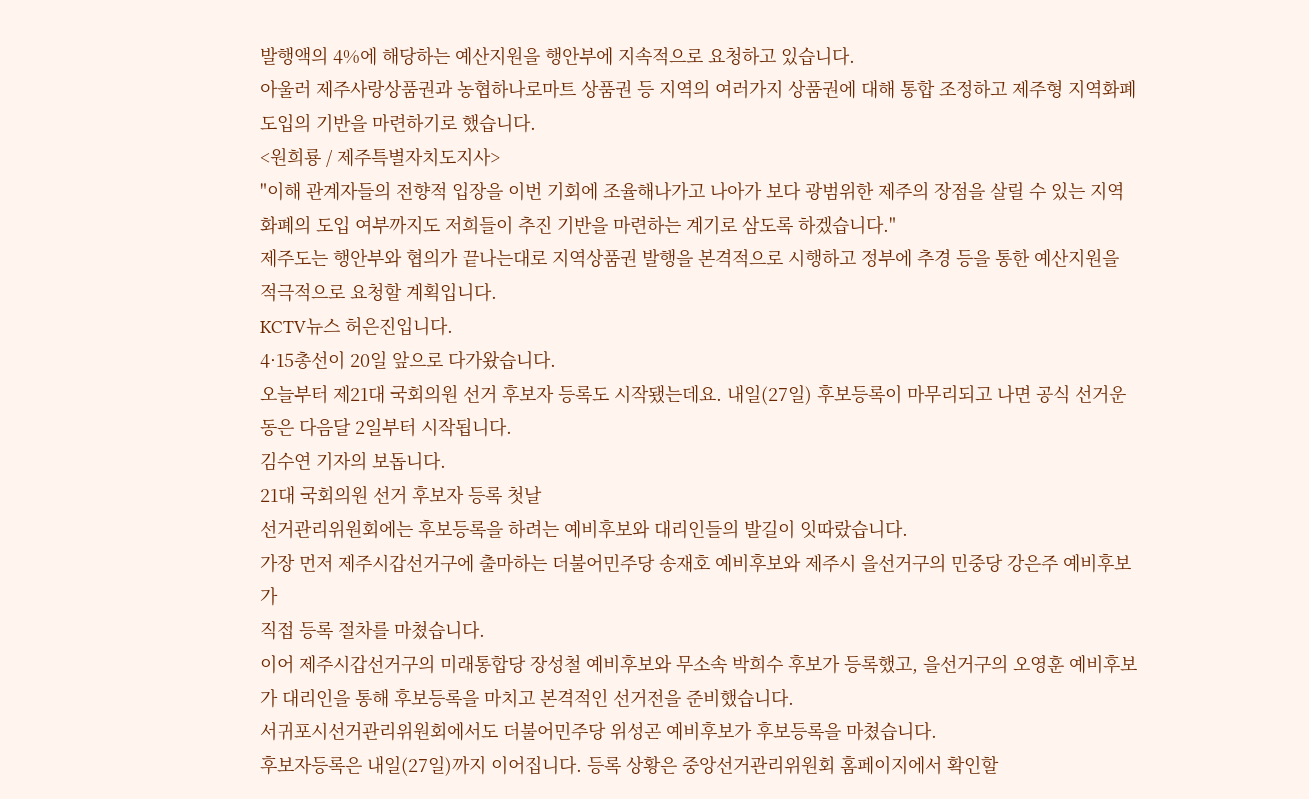발행액의 4%에 해당하는 예산지원을 행안부에 지속적으로 요청하고 있습니다.
아울러 제주사랑상품권과 농협하나로마트 상품권 등 지역의 여러가지 상품권에 대해 통합 조정하고 제주형 지역화폐 도입의 기반을 마련하기로 했습니다.
<원희룡 / 제주특별자치도지사>
"이해 관계자들의 전향적 입장을 이번 기회에 조율해나가고 나아가 보다 광범위한 제주의 장점을 살릴 수 있는 지역 화폐의 도입 여부까지도 저희들이 추진 기반을 마련하는 계기로 삼도록 하겠습니다."
제주도는 행안부와 협의가 끝나는대로 지역상품권 발행을 본격적으로 시행하고 정부에 추경 등을 통한 예산지원을 적극적으로 요청할 계획입니다.
KCTV뉴스 허은진입니다.
4·15총선이 20일 앞으로 다가왔습니다.
오늘부터 제21대 국회의원 선거 후보자 등록도 시작됐는데요. 내일(27일) 후보등록이 마무리되고 나면 공식 선거운동은 다음달 2일부터 시작됩니다.
김수연 기자의 보돕니다.
21대 국회의원 선거 후보자 등록 첫날
선거관리위원회에는 후보등록을 하려는 예비후보와 대리인들의 발길이 잇따랐습니다.
가장 먼저 제주시갑선거구에 출마하는 더불어민주당 송재호 예비후보와 제주시 을선거구의 민중당 강은주 예비후보가
직접 등록 절차를 마쳤습니다.
이어 제주시갑선거구의 미래통합당 장성철 예비후보와 무소속 박희수 후보가 등록했고, 을선거구의 오영훈 예비후보가 대리인을 통해 후보등록을 마치고 본격적인 선거전을 준비했습니다.
서귀포시선거관리위원회에서도 더불어민주당 위성곤 예비후보가 후보등록을 마쳤습니다.
후보자등록은 내일(27일)까지 이어집니다. 등록 상황은 중앙선거관리위원회 홈페이지에서 확인할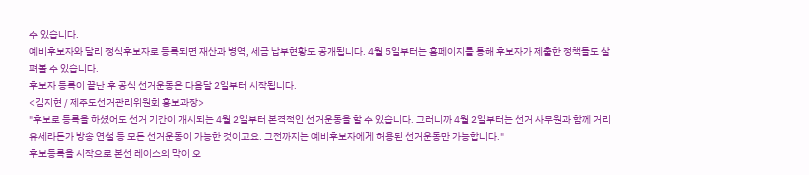수 있습니다.
예비후보자와 달리 정식후보자로 등록되면 재산과 병역, 세금 납부현황도 공개됩니다. 4월 5일부터는 홈페이지를 통해 후보자가 제출한 정책들도 살펴볼 수 있습니다.
후보자 등록이 끝난 후 공식 선거운동은 다음달 2일부터 시작됩니다.
<김지현 / 제주도선거관리위원회 홍보과장>
"후보로 등록을 하셨어도 선거 기간이 개시되는 4월 2일부터 본격적인 선거운동을 할 수 있습니다. 그러니까 4월 2일부터는 선거 사무원과 함께 거리 유세라든가 방송 연설 등 모든 선거운동이 가능한 것이고요. 그전까지는 예비후보자에게 허용된 선거운동만 가능합니다."
후보등록을 시작으로 본선 레이스의 막이 오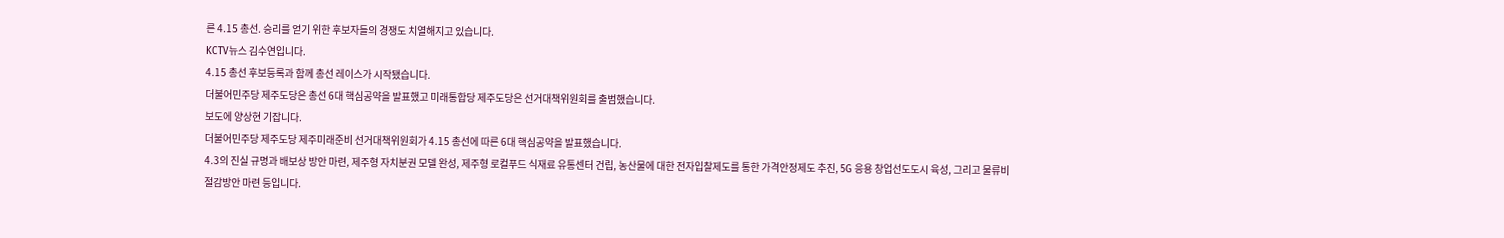른 4.15 총선. 승리를 얻기 위한 후보자들의 경쟁도 치열해지고 있습니다.
KCTV뉴스 김수연입니다.
4.15 총선 후보등록과 함께 총선 레이스가 시작됐습니다.
더불어민주당 제주도당은 총선 6대 핵심공약을 발표했고 미래통합당 제주도당은 선거대책위원회를 출범했습니다.
보도에 양상현 기잡니다.
더불어민주당 제주도당 제주미래준비 선거대책위원회가 4.15 총선에 따른 6대 핵심공약을 발표했습니다.
4.3의 진실 규명과 배보상 방안 마련, 제주형 자치분권 모델 완성, 제주형 로컬푸드 식재료 유통센터 건립, 농산물에 대한 전자입찰제도를 통한 가격안정제도 추진, 5G 응용 창업선도도시 육성, 그리고 물류비 절감방안 마련 등입니다.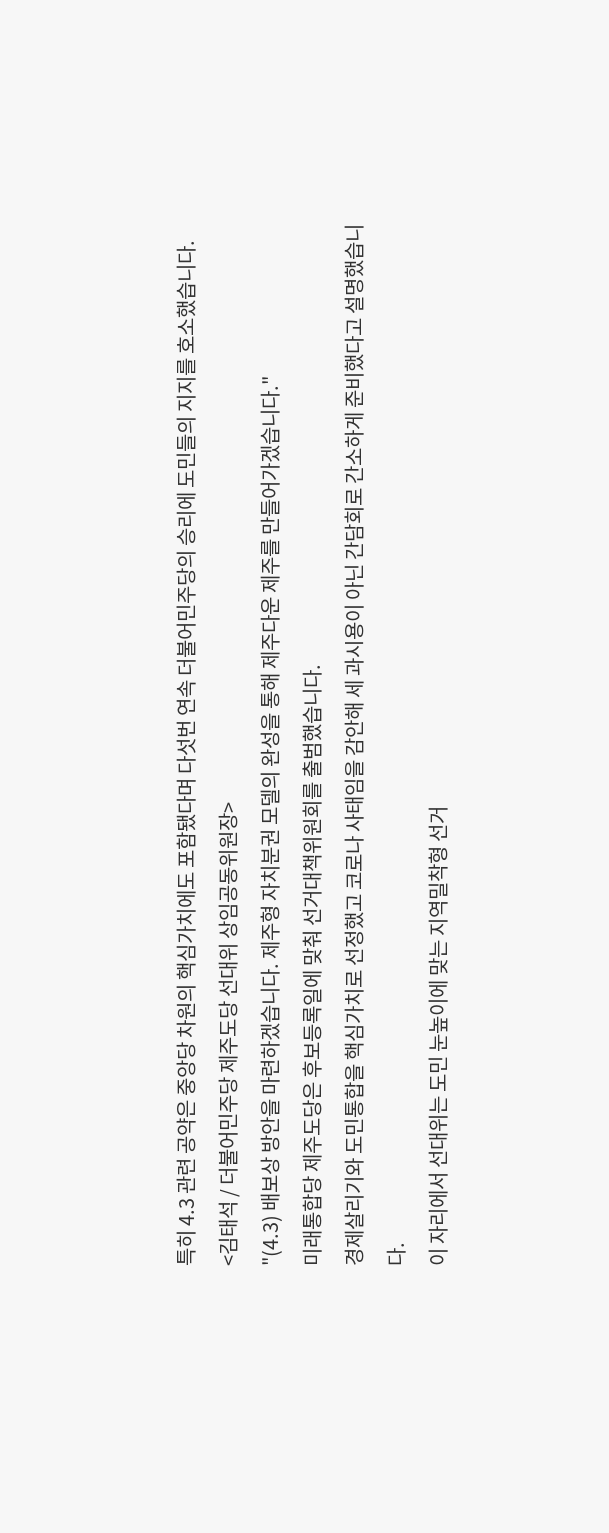특히 4.3 관련 공약은 중앙당 차원의 핵심가치에도 포함됐다며 다섯번 연속 더불어민주당의 승리에 도민들의 지지를 호소했습니다.
<김태석 / 더불어민주당 제주도당 선대위 상임공동위원장>
"(4.3) 배보상 방안을 마련하겠습니다. 제주형 자치분권 모델의 완성을 통해 제주다운 제주를 만들어가겠습니다."
미래통합당 제주도당은 후보등록일에 맞춰 선거대책위원회를 출범했습니다.
경제살리기와 도민통합을 핵심가치로 선정했고 코로나 사태임을 감안해 세 과시용이 아닌 간담회로 간소하게 준비했다고 설명했습니다.
이 자리에서 선대위는 도민 눈높이에 맞는 지역밀착형 선거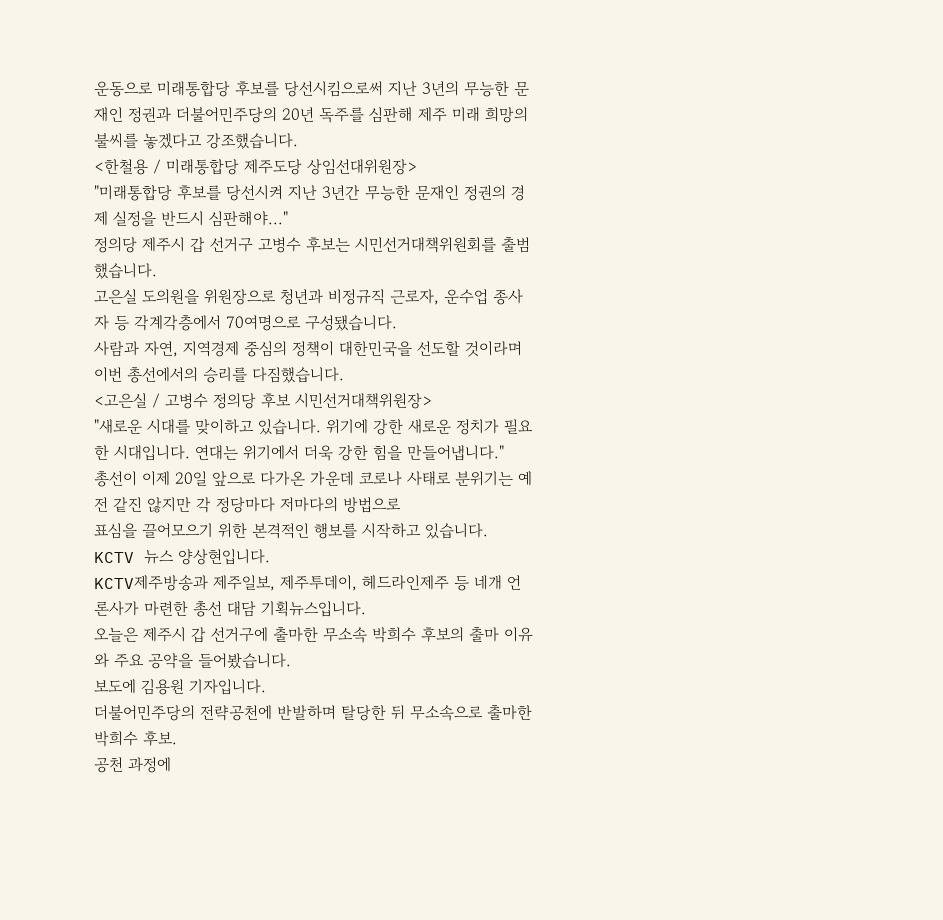운동으로 미래통합당 후보를 당선시킴으로써 지난 3년의 무능한 문재인 정권과 더불어민주당의 20년 독주를 심판해 제주 미래 희망의 불씨를 놓겠다고 강조했습니다.
<한철용 / 미래통합당 제주도당 상임선대위원장>
"미래통합당 후보를 당선시켜 지난 3년간 무능한 문재인 정권의 경제 실정을 반드시 심판해야..."
정의당 제주시 갑 선거구 고병수 후보는 시민선거대책위원회를 출범했습니다.
고은실 도의원을 위원장으로 청년과 비정규직 근로자, 운수업 종사자 등 각계각층에서 70여명으로 구성됐습니다.
사람과 자연, 지역경제 중심의 정책이 대한민국을 선도할 것이라며 이번 총선에서의 승리를 다짐했습니다.
<고은실 / 고병수 정의당 후보 시민선거대책위원장>
"새로운 시대를 맞이하고 있습니다. 위기에 강한 새로운 정치가 필요한 시대입니다. 연대는 위기에서 더욱 강한 힘을 만들어냅니다."
총선이 이제 20일 앞으로 다가온 가운데 코로나 사태로 분위기는 예전 같진 않지만 각 정당마다 저마다의 방법으로
표심을 끌어모으기 위한 본격적인 행보를 시작하고 있습니다.
KCTV 뉴스 양상현입니다.
KCTV제주방송과 제주일보, 제주투데이, 헤드라인제주 등 네개 언론사가 마련한 총선 대담 기획뉴스입니다.
오늘은 제주시 갑 선거구에 출마한 무소속 박희수 후보의 출마 이유와 주요 공약을 들어봤습니다.
보도에 김용원 기자입니다.
더불어민주당의 전략공천에 반발하며 탈당한 뒤 무소속으로 출마한 박희수 후보.
공천 과정에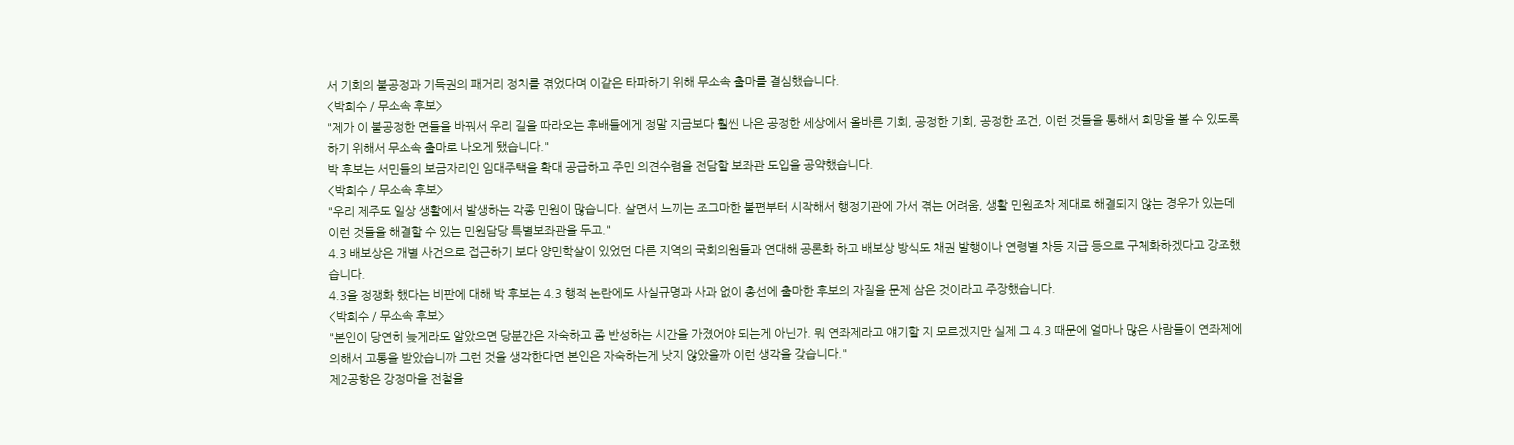서 기회의 불공정과 기득권의 패거리 정치를 겪었다며 이같은 타파하기 위해 무소속 출마를 결심했습니다.
<박희수 / 무소속 후보>
"제가 이 불공정한 면들을 바꿔서 우리 길을 따라오는 후배들에게 정말 지금보다 훨씬 나은 공정한 세상에서 올바른 기회, 공정한 기회, 공정한 조건, 이런 것들을 통해서 희망을 볼 수 있도록 하기 위해서 무소속 출마로 나오게 됐습니다."
박 후보는 서민들의 보금자리인 임대주택을 확대 공급하고 주민 의견수렴을 전담할 보좌관 도입을 공약했습니다.
<박희수 / 무소속 후보>
"우리 제주도 일상 생활에서 발생하는 각종 민원이 많습니다. 살면서 느끼는 조그마한 불편부터 시작해서 행정기관에 가서 겪는 어려움, 생활 민원조차 제대로 해결되지 않는 경우가 있는데 이런 것들을 해결할 수 있는 민원담당 특별보좌관을 두고."
4.3 배보상은 개별 사건으로 접근하기 보다 양민학살이 있었던 다른 지역의 국회의원들과 연대해 공론화 하고 배보상 방식도 채권 발행이나 연령별 차등 지급 등으로 구체화하겠다고 강조했습니다.
4.3을 정쟁화 했다는 비판에 대해 박 후보는 4.3 행적 논란에도 사실규명과 사과 없이 총선에 출마한 후보의 자질을 문제 삼은 것이라고 주장했습니다.
<박희수 / 무소속 후보>
"본인이 당연히 늦게라도 알았으면 당분간은 자숙하고 좀 반성하는 시간을 가졌어야 되는게 아닌가. 뭐 연좌제라고 얘기할 지 모르겠지만 실제 그 4.3 때문에 얼마나 많은 사람들이 연좌제에 의해서 고통을 받았습니까 그런 것을 생각한다면 본인은 자숙하는게 낫지 않았을까 이런 생각을 갖습니다."
제2공항은 강정마을 전철을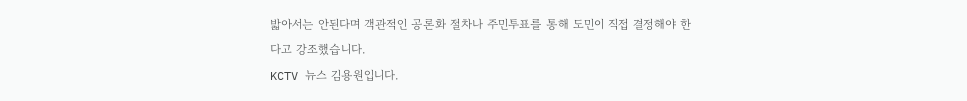밟아서는 안된다며 객관적인 공론화 절차나 주민투표를 통해 도민이 직접 결정해야 한다고 강조했습니다.
KCTV 뉴스 김용원입니다.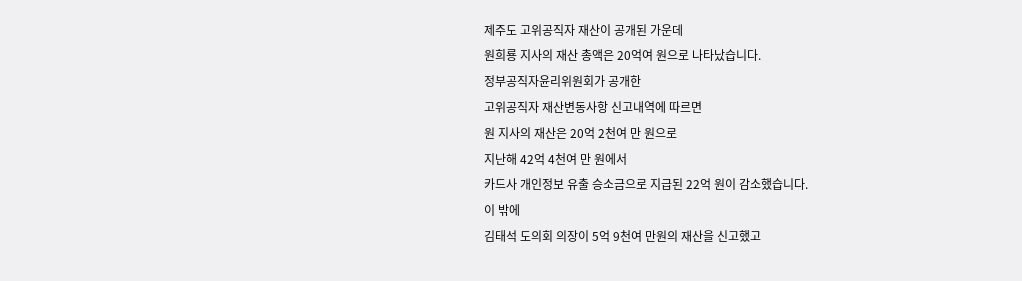제주도 고위공직자 재산이 공개된 가운데
원희룡 지사의 재산 총액은 20억여 원으로 나타났습니다.
정부공직자윤리위원회가 공개한
고위공직자 재산변동사항 신고내역에 따르면
원 지사의 재산은 20억 2천여 만 원으로
지난해 42억 4천여 만 원에서
카드사 개인정보 유출 승소금으로 지급된 22억 원이 감소했습니다.
이 밖에
김태석 도의회 의장이 5억 9천여 만원의 재산을 신고했고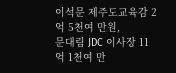이석문 제주도교육감 2억 5천여 만원,
문대림 JDC 이사장 11억 1천여 만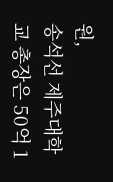원,
송석선 제주대학교 총장은 50억 1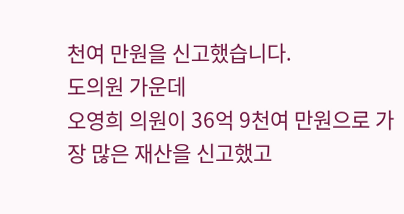천여 만원을 신고했습니다.
도의원 가운데
오영희 의원이 36억 9천여 만원으로 가장 많은 재산을 신고했고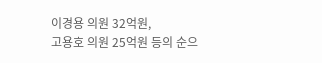이경용 의원 32억원,
고용호 의원 25억원 등의 순으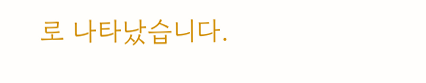로 나타났습니다.